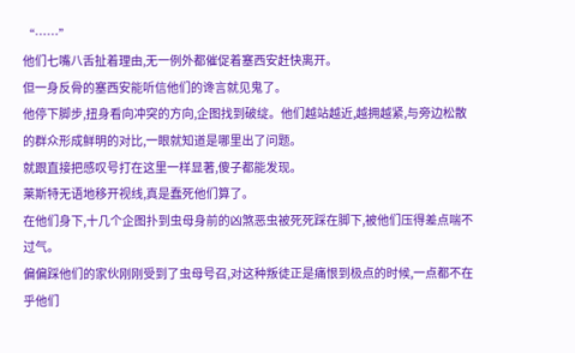“……”
他们七嘴八舌扯着理由,无一例外都催促着塞西安赶快离开。
但一身反骨的塞西安能听信他们的谗言就见鬼了。
他停下脚步,扭身看向冲突的方向,企图找到破绽。他们越站越近,越拥越紧,与旁边松散的群众形成鲜明的对比,一眼就知道是哪里出了问题。
就跟直接把感叹号打在这里一样显著,傻子都能发现。
莱斯特无语地移开视线,真是蠢死他们算了。
在他们身下,十几个企图扑到虫母身前的凶煞恶虫被死死踩在脚下,被他们压得差点喘不过气。
偏偏踩他们的家伙刚刚受到了虫母号召,对这种叛徒正是痛恨到极点的时候,一点都不在乎他们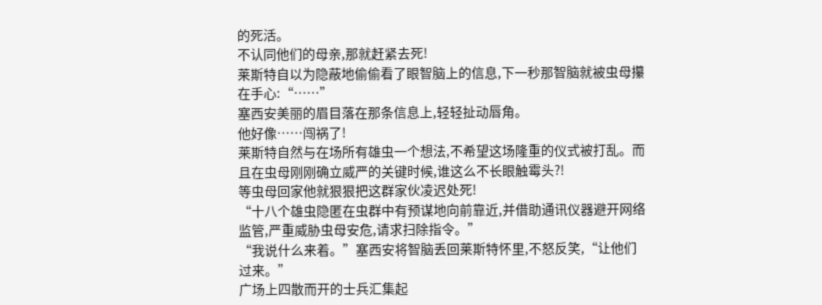的死活。
不认同他们的母亲,那就赶紧去死!
莱斯特自以为隐蔽地偷偷看了眼智脑上的信息,下一秒那智脑就被虫母攥在手心:“……”
塞西安美丽的眉目落在那条信息上,轻轻扯动唇角。
他好像……闯祸了!
莱斯特自然与在场所有雄虫一个想法,不希望这场隆重的仪式被打乱。而且在虫母刚刚确立威严的关键时候,谁这么不长眼触霉头?!
等虫母回家他就狠狠把这群家伙凌迟处死!
“十八个雄虫隐匿在虫群中有预谋地向前靠近,并借助通讯仪器避开网络监管,严重威胁虫母安危,请求扫除指令。”
“我说什么来着。”塞西安将智脑丢回莱斯特怀里,不怒反笑,“让他们过来。”
广场上四散而开的士兵汇集起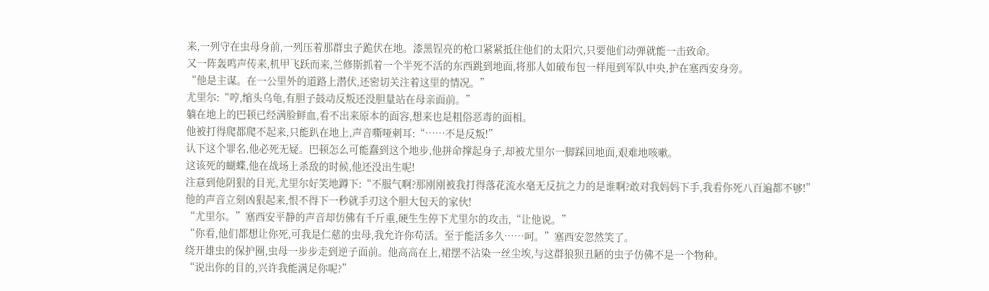来,一列守在虫母身前,一列压着那群虫子跪伏在地。漆黑锃亮的枪口紧紧抵住他们的太阳穴,只要他们动弹就能一击致命。
又一阵轰鸣声传来,机甲飞跃而来,兰修斯抓着一个半死不活的东西跳到地面,将那人如破布包一样甩到军队中央,护在塞西安身旁。
“他是主谋。在一公里外的道路上潜伏,还密切关注着这里的情况。”
尤里尔:“哼,缩头乌龟,有胆子鼓动反叛还没胆量站在母亲面前。”
躺在地上的巴顿已经满脸鲜血,看不出来原本的面容,想来也是粗俗恶毒的面相。
他被打得爬都爬不起来,只能趴在地上,声音嘶哑刺耳:“……不是反叛!”
认下这个罪名,他必死无疑。巴顿怎么可能蠢到这个地步,他拼命撑起身子,却被尤里尔一脚踩回地面,艰难地咳嗽。
这该死的蝴蝶,他在战场上杀敌的时候,他还没出生呢!
注意到他阴狠的目光,尤里尔好笑地蹲下:“不服气啊?那刚刚被我打得落花流水毫无反抗之力的是谁啊?敢对我妈妈下手,我看你死八百遍都不够!”
他的声音立刻凶狠起来,恨不得下一秒就手刃这个胆大包天的家伙!
“尤里尔。”塞西安平静的声音却仿佛有千斤重,硬生生停下尤里尔的攻击,“让他说。”
“你看,他们都想让你死,可我是仁慈的虫母,我允许你苟活。至于能活多久……呵。”塞西安忽然笑了。
绕开雄虫的保护圈,虫母一步步走到逆子面前。他高高在上,裙摆不沾染一丝尘埃,与这群狼狈丑陋的虫子仿佛不是一个物种。
“说出你的目的,兴许我能满足你呢?”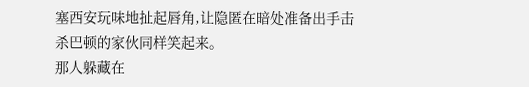塞西安玩味地扯起唇角,让隐匿在暗处准备出手击杀巴顿的家伙同样笑起来。
那人躲藏在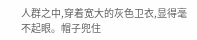人群之中,穿着宽大的灰色卫衣,显得毫不起眼。帽子兜住